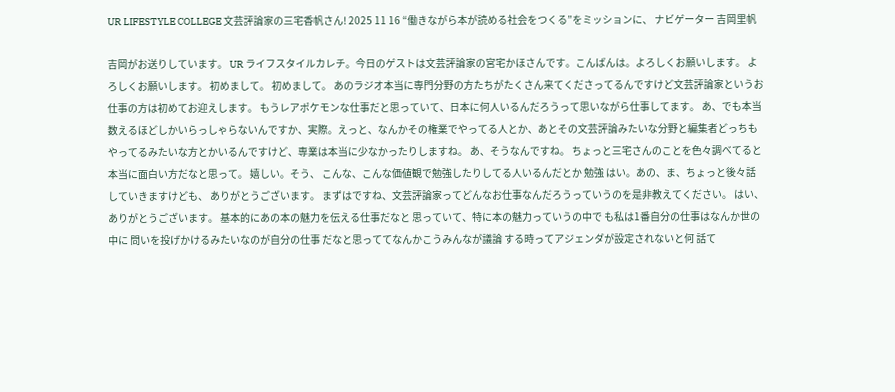UR LIFESTYLE COLLEGE 文芸評論家の三宅香帆さん! 2025 11 16 “働きながら本が読める社会をつくる”をミッションに、 ナビゲーター 吉岡里帆

吉岡がお送りしています。 UR ライフスタイルカレチ。今日のゲストは文芸評論家の宮宅かほさんです。こんばんは。よろしくお願いします。 よろしくお願いします。 初めまして。 初めまして。 あのラジオ本当に専門分野の方たちがたくさん来てくださってるんですけど文芸評論家というお仕事の方は初めてお迎えします。 もうレアポケモンな仕事だと思っていて、日本に何人いるんだろうって思いながら仕事してます。 あ、でも本当数えるほどしかいらっしゃらないんですか、実際。えっと、なんかその権業でやってる人とか、あとその文芸評論みたいな分野と編集者どっちもやってるみたいな方とかいるんですけど、専業は本当に少なかったりしますね。 あ、そうなんですね。 ちょっと三宅さんのことを色々調べてると本当に面白い方だなと思って。 嬉しい。そう、 こんな、こんな価値観で勉強したりしてる人いるんだとか 勉強 はい。あの、ま、ちょっと後々話していきますけども、 ありがとうございます。 まずはですね、文芸評論家ってどんなお仕事なんだろうっていうのを是非教えてください。 はい、ありがとうございます。 基本的にあの本の魅力を伝える仕事だなと 思っていて、特に本の魅力っていうの中で も私は1番自分の仕事はなんか世の中に 問いを投げかけるみたいなのが自分の仕事 だなと思っててなんかこうみんなが議論 する時ってアジェンダが設定されないと何 話て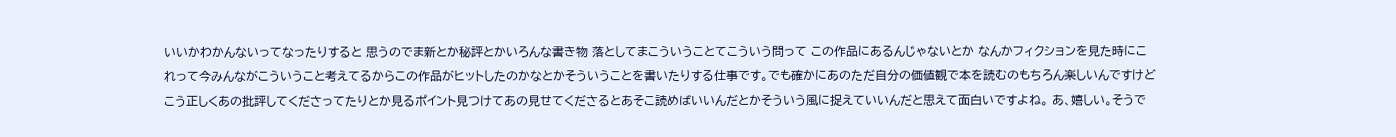いいかわかんないってなったりすると 思うのでま新とか秘評とかいろんな書き物 落としてまこういうことてこういう問って この作品にあるんじゃないとか なんかフィクションを見た時にこれって今みんながこういうこと考えてるからこの作品がヒットしたのかなとかそういうことを書いたりする仕事です。でも確かにあのただ自分の価値観で本を読むのもちろん楽しいんですけどこう正しくあの批評してくださってたりとか見るポイント見つけてあの見せてくださるとあそこ読めばいいんだとかそういう風に捉えていいんだと思えて面白いですよね。 あ、嬉しい。そうで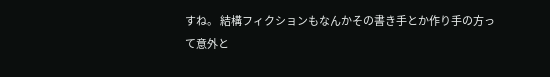すね。 結構フィクションもなんかその書き手とか作り手の方って意外と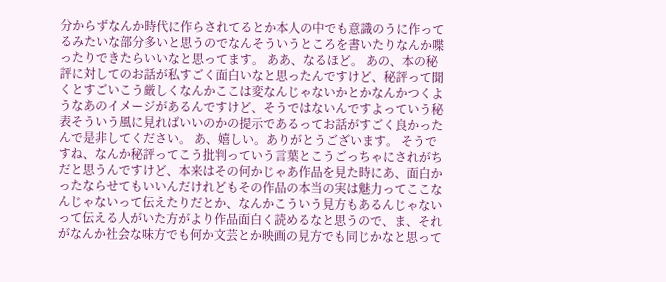分からずなんか時代に作らされてるとか本人の中でも意識のうに作ってるみたいな部分多いと思うのでなんそういうところを書いたりなんか喋ったりできたらいいなと思ってます。 ああ、なるほど。 あの、本の秘評に対してのお話が私すごく面白いなと思ったんですけど、秘評って聞くとすごいこう厳しくなんかここは変なんじゃないかとかなんかつくようなあのイメージがあるんですけど、そうではないんですよっていう秘表そういう風に見ればいいのかの提示であるってお話がすごく良かったんで是非してください。 あ、嬉しい。ありがとうございます。 そうですね、なんか秘評ってこう批判っていう言葉とこうごっちゃにされがちだと思うんですけど、本来はその何かじゃあ作品を見た時にあ、面白かったならせてもいいんだけれどもその作品の本当の実は魅力ってここなんじゃないって伝えたりだとか、なんかこういう見方もあるんじゃないって伝える人がいた方がより作品面白く読めるなと思うので、ま、それがなんか社会な味方でも何か文芸とか映画の見方でも同じかなと思って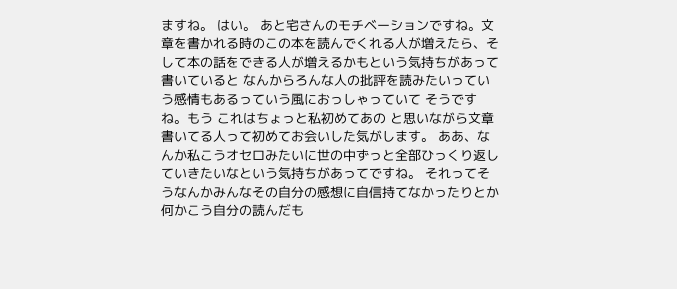ますね。 はい。 あと宅さんのモチベーションですね。文章を書かれる時のこの本を読んでくれる人が増えたら、そして本の話をできる人が増えるかもという気持ちがあって書いていると なんからろんな人の批評を読みたいっていう感情もあるっていう風におっしゃっていて そうですね。もう これはちょっと私初めてあの と思いながら文章書いてる人って初めてお会いした気がします。 ああ、なんか私こうオセロみたいに世の中ずっと全部ひっくり返していきたいなという気持ちがあってですね。 それってそうなんかみんなその自分の感想に自信持てなかったりとか何かこう自分の読んだも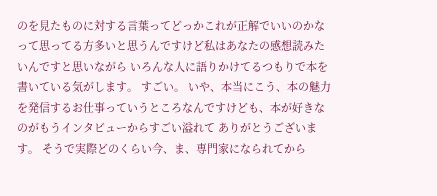のを見たものに対する言葉ってどっかこれが正解でいいのかなって思ってる方多いと思うんですけど私はあなたの感想読みたいんですと思いながら いろんな人に語りかけてるつもりで本を書いている気がします。 すごい。 いや、本当にこう、本の魅力を発信するお仕事っていうところなんですけども、本が好きなのがもうインタビューからすごい溢れて ありがとうございます。 そうで実際どのくらい今、ま、専門家になられてから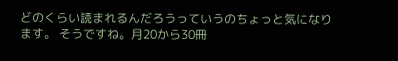どのくらい読まれるんだろうっていうのちょっと気になります。 そうですね。月20から30冊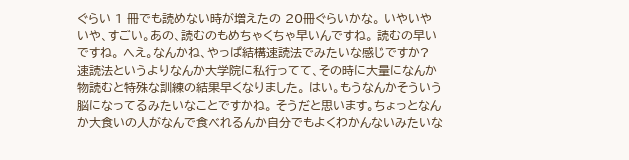ぐらい 1 冊でも読めない時が増えたの 20冊ぐらいかな。 いやいやいや、すごい。あの、読むのもめちゃくちゃ早いんですね。 読むの早いですね。 へえ。なんかね、やっぱ結構速読法でみたいな感じですか? 速読法というよりなんか大学院に私行ってて、その時に大量になんか物読むと特殊な訓練の結果早くなりました。 はい。もうなんかそういう脳になってるみたいなことですかね。 そうだと思います。ちょっとなんか大食いの人がなんで食べれるんか自分でもよくわかんないみたいな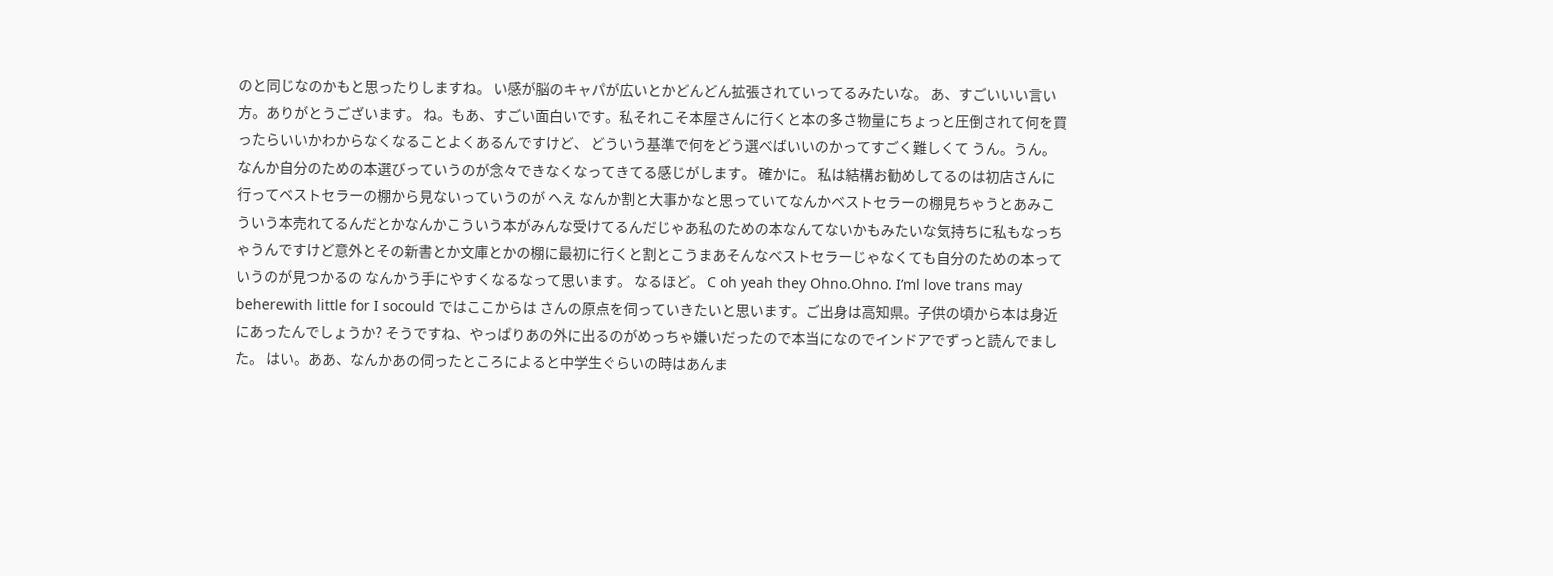のと同じなのかもと思ったりしますね。 い感が脳のキャパが広いとかどんどん拡張されていってるみたいな。 あ、すごいいい言い方。ありがとうございます。 ね。もあ、すごい面白いです。私それこそ本屋さんに行くと本の多さ物量にちょっと圧倒されて何を買ったらいいかわからなくなることよくあるんですけど、 どういう基準で何をどう選べばいいのかってすごく難しくて うん。うん。 なんか自分のための本選びっていうのが念々できなくなってきてる感じがします。 確かに。 私は結構お勧めしてるのは初店さんに行ってベストセラーの棚から見ないっていうのが へえ なんか割と大事かなと思っていてなんかベストセラーの棚見ちゃうとあみこういう本売れてるんだとかなんかこういう本がみんな受けてるんだじゃあ私のための本なんてないかもみたいな気持ちに私もなっちゃうんですけど意外とその新書とか文庫とかの棚に最初に行くと割とこうまあそんなベストセラーじゃなくても自分のための本っていうのが見つかるの なんかう手にやすくなるなって思います。 なるほど。 C oh yeah they Ohno.Ohno. I’ml love trans may beherewith little for I socould ではここからは さんの原点を伺っていきたいと思います。ご出身は高知県。子供の頃から本は身近にあったんでしょうか? そうですね、やっぱりあの外に出るのがめっちゃ嫌いだったので本当になのでインドアでずっと読んでました。 はい。ああ、なんかあの伺ったところによると中学生ぐらいの時はあんま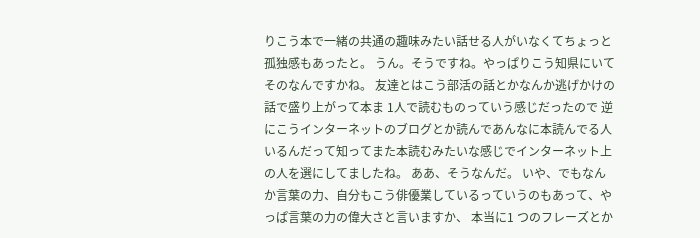りこう本で一緒の共通の趣味みたい話せる人がいなくてちょっと孤独感もあったと。 うん。そうですね。やっぱりこう知県にいてそのなんですかね。 友達とはこう部活の話とかなんか逃げかけの話で盛り上がって本ま 1人で読むものっていう感じだったので 逆にこうインターネットのブログとか読んであんなに本読んでる人いるんだって知ってまた本読むみたいな感じでインターネット上の人を選にしてましたね。 ああ、そうなんだ。 いや、でもなんか言葉の力、自分もこう俳優業しているっていうのもあって、やっぱ言葉の力の偉大さと言いますか、 本当に1 つのフレーズとか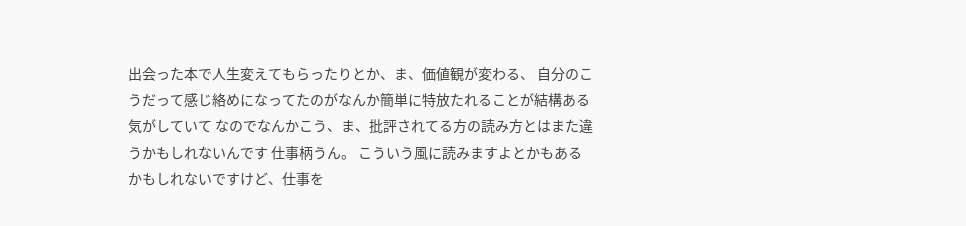出会った本で人生変えてもらったりとか、ま、価値観が変わる、 自分のこうだって感じ絡めになってたのがなんか簡単に特放たれることが結構ある気がしていて なのでなんかこう、ま、批評されてる方の読み方とはまた違うかもしれないんです 仕事柄うん。 こういう風に読みますよとかもあるかもしれないですけど、仕事を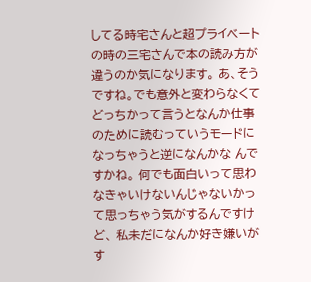してる時宅さんと超プライベートの時の三宅さんで本の読み方が違うのか気になります。 あ、そうですね。でも意外と変わらなくてどっちかって言うとなんか仕事のために読むっていうモードになっちゃうと逆になんかな んですかね。 何でも面白いって思わなきゃいけないんじゃないかって思っちゃう気がするんですけど、 私未だになんか好き嫌いがす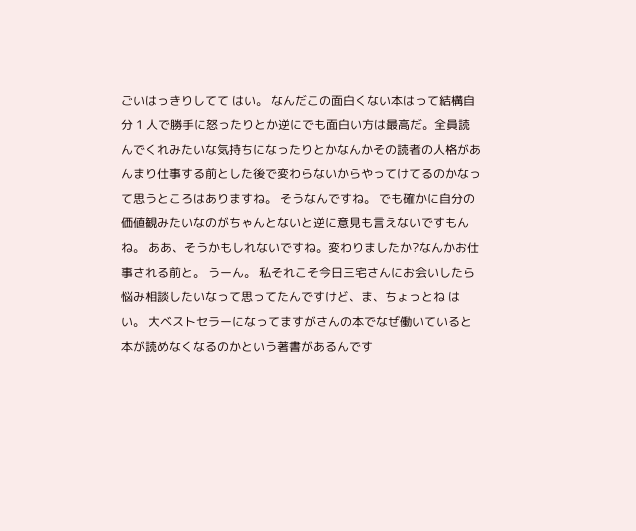ごいはっきりしてて はい。 なんだこの面白くない本はって結構自分 1 人で勝手に怒ったりとか逆にでも面白い方は最高だ。全員読んでくれみたいな気持ちになったりとかなんかその読者の人格があんまり仕事する前とした後で変わらないからやってけてるのかなって思うところはありますね。 そうなんですね。 でも確かに自分の価値観みたいなのがちゃんとないと逆に意見も言えないですもんね。 ああ、そうかもしれないですね。変わりましたか?なんかお仕事される前と。 うーん。 私それこそ今日三宅さんにお会いしたら悩み相談したいなって思ってたんですけど、ま、ちょっとね はい。 大ベストセラーになってますがさんの本でなぜ働いていると本が読めなくなるのかという著書があるんです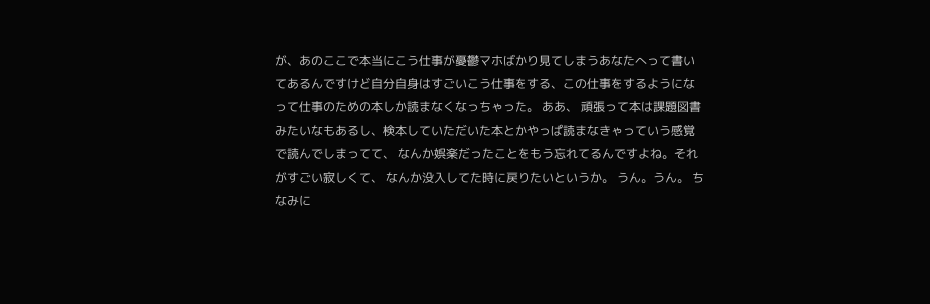が、あのここで本当にこう仕事が憂鬱マホばかり見てしまうあなたへって書いてあるんですけど自分自身はすごいこう仕事をする、この仕事をするようになって仕事のための本しか読まなくなっちゃった。 ああ、 頑張って本は課題図書みたいなもあるし、検本していただいた本とかやっぱ読まなきゃっていう感覚で読んでしまってて、 なんか娯楽だったことをもう忘れてるんですよね。それがすごい寂しくて、 なんか没入してた時に戻りたいというか。 うん。うん。 ちなみに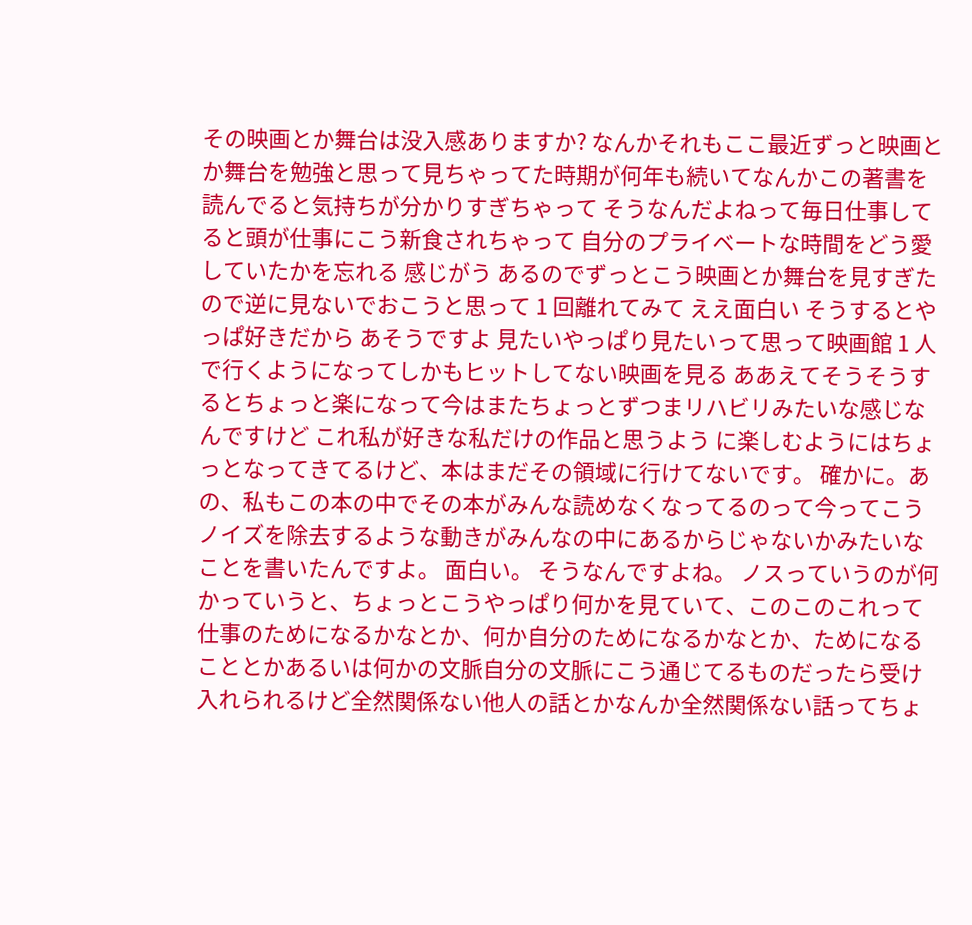その映画とか舞台は没入感ありますか? なんかそれもここ最近ずっと映画とか舞台を勉強と思って見ちゃってた時期が何年も続いてなんかこの著書を読んでると気持ちが分かりすぎちゃって そうなんだよねって毎日仕事してると頭が仕事にこう新食されちゃって 自分のプライベートな時間をどう愛していたかを忘れる 感じがう あるのでずっとこう映画とか舞台を見すぎたので逆に見ないでおこうと思って 1 回離れてみて ええ面白い そうするとやっぱ好きだから あそうですよ 見たいやっぱり見たいって思って映画館 1 人で行くようになってしかもヒットしてない映画を見る ああえてそうそうするとちょっと楽になって今はまたちょっとずつまリハビリみたいな感じなんですけど これ私が好きな私だけの作品と思うよう に楽しむようにはちょっとなってきてるけど、本はまだその領域に行けてないです。 確かに。あの、私もこの本の中でその本がみんな読めなくなってるのって今ってこうノイズを除去するような動きがみんなの中にあるからじゃないかみたいなことを書いたんですよ。 面白い。 そうなんですよね。 ノスっていうのが何かっていうと、ちょっとこうやっぱり何かを見ていて、このこのこれって仕事のためになるかなとか、何か自分のためになるかなとか、ためになることとかあるいは何かの文脈自分の文脈にこう通じてるものだったら受け入れられるけど全然関係ない他人の話とかなんか全然関係ない話ってちょ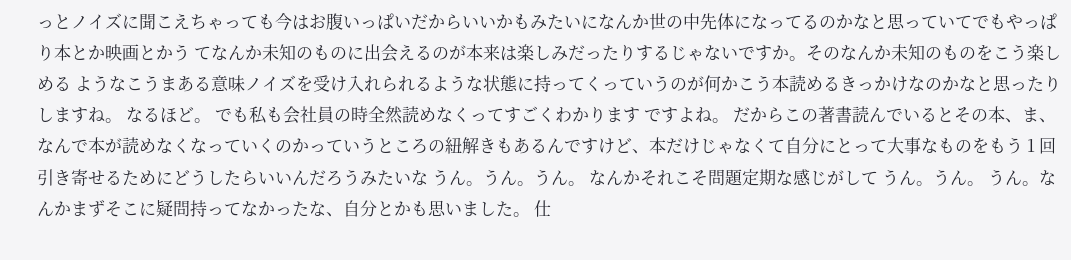っとノイズに聞こえちゃっても今はお腹いっぱいだからいいかもみたいになんか世の中先体になってるのかなと思っていてでもやっぱり本とか映画とかう てなんか未知のものに出会えるのが本来は楽しみだったりするじゃないですか。そのなんか未知のものをこう楽しめる ようなこうまある意味ノイズを受け入れられるような状態に持ってくっていうのが何かこう本読めるきっかけなのかなと思ったりしますね。 なるほど。 でも私も会社員の時全然読めなくってすごくわかります ですよね。 だからこの著書読んでいるとその本、ま、なんで本が読めなくなっていくのかっていうところの紐解きもあるんですけど、本だけじゃなくて自分にとって大事なものをもう 1 回引き寄せるためにどうしたらいいんだろうみたいな うん。うん。うん。 なんかそれこそ問題定期な感じがして うん。うん。 うん。なんかまずそこに疑問持ってなかったな、自分とかも思いました。 仕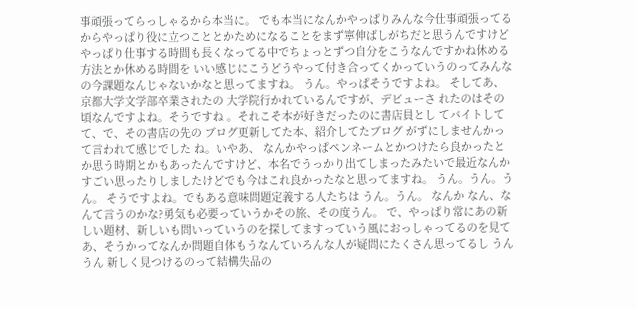事頑張ってらっしゃるから本当に。 でも本当になんかやっぱりみんな今仕事頑張ってるからやっぱり役に立つこととかためになることをまず寧伸ばしがちだと思うんですけどやっぱり仕事する時間も長くなってる中でちょっとずつ自分をこうなんですかね休める方法とか休める時間を いい感じにこうどうやって付き合ってくかっていうのってみんなの今課題なんじゃないかなと思ってますね。 うん。やっぱそうですよね。 そしてあ、京都大学文学部卒業されたの 大学院行かれているんですが、デビューさ れたのはその頃なんですよね。そうですね 。それこそ本が好きだったのに書店員とし てバイトしてて、で、その書店の先の ブログ更新してた本、紹介してたブログ がずにしませんかって言われて感じでした ね。いやあ、 なんかやっぱペンネームとかつけたら良かったとか思う時期とかもあったんですけど、本名でうっかり出てしまったみたいで最近なんかすごい思ったりしましたけどでも今はこれ良かったなと思ってますね。 うん。うん。うん。 そうですよね。でもある意味問題定義する人たちは うん。うん。 なんか なん、なんて言うのかな?勇気も必要っていうかその旅、その度うん。 で、やっぱり常にあの新しい題材、新しいも問いっていうのを探してますっていう風におっしゃってるのを見てあ、そうかってなんか問題自体もうなんていろんな人が疑問にたくさん思ってるし うんうん 新しく見つけるのって結構失品の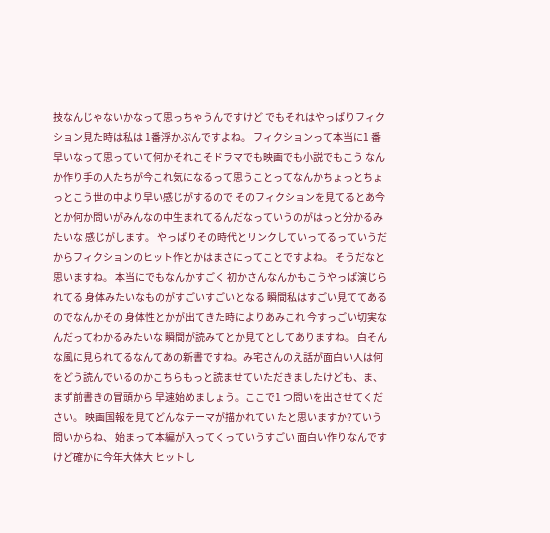技なんじゃないかなって思っちゃうんですけど でもそれはやっぱりフィクション見た時は私は 1番浮かぶんですよね。 フィクションって本当に1 番早いなって思っていて何かそれこそドラマでも映画でも小説でもこう なんか作り手の人たちが今これ気になるって思うことってなんかちょっとちょっとこう世の中より早い感じがするので そのフィクションを見てるとあ今とか何か問いがみんなの中生まれてるんだなっていうのがはっと分かるみたいな 感じがします。 やっぱりその時代とリンクしていってるっていうだからフィクションのヒット作とかはまさにってことですよね。 そうだなと思いますね。 本当にでもなんかすごく 初かさんなんかもこうやっぱ演じられてる 身体みたいなものがすごいすごいとなる 瞬間私はすごい見ててあるのでなんかその 身体性とかが出てきた時によりあみこれ 今すっごい切実なんだってわかるみたいな 瞬間が読みてとか見てとしてありますね。 白そんな風に見られてるなんてあの新書ですね。み宅さんのえ話が面白い人は何をどう読んでいるのかこちらもっと読ませていただきましたけども、ま、まず前書きの冒頭から 早速始めましょう。ここで1 つ問いを出させてください。 映画国報を見てどんなテーマが描かれてい たと思いますか?ていう問いからね、 始まって本編が入ってくっていうすごい 面白い作りなんですけど確かに今年大体大 ヒットし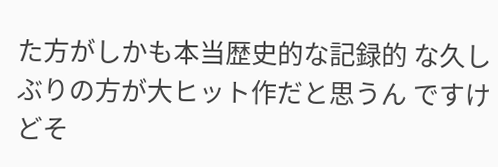た方がしかも本当歴史的な記録的 な久しぶりの方が大ヒット作だと思うん ですけどそ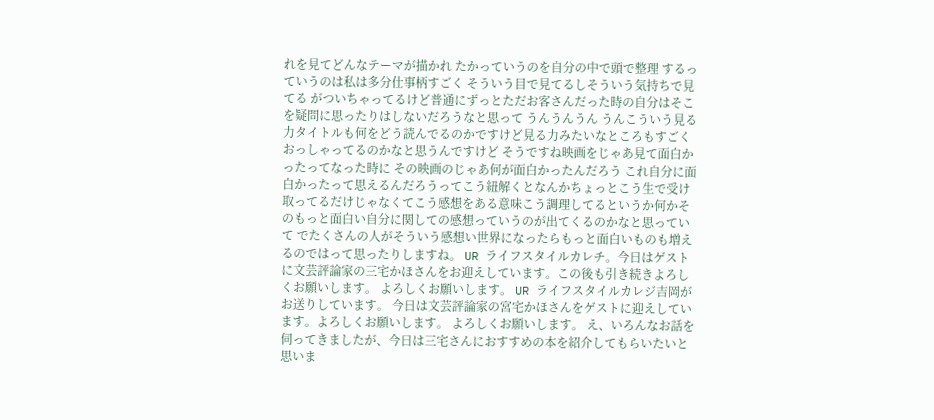れを見てどんなテーマが描かれ たかっていうのを自分の中で頭で整理 するっていうのは私は多分仕事柄すごく そういう目で見てるしそういう気持ちで見 てる がついちゃってるけど普通にずっとただお客さんだった時の自分はそこを疑問に思ったりはしないだろうなと思って うんうんうん うんこういう見る力タイトルも何をどう読んでるのかですけど見る力みたいなところもすごくおっしゃってるのかなと思うんですけど そうですね映画をじゃあ見て面白かったってなった時に その映画のじゃあ何が面白かったんだろう これ自分に面白かったって思えるんだろうってこう紐解くとなんかちょっとこう生で受け取ってるだけじゃなくてこう感想をある意味こう調理してるというか何かそのもっと面白い自分に関しての感想っていうのが出てくるのかなと思っていて でたくさんの人がそういう感想い世界になったらもっと面白いものも増えるのではって思ったりしますね。 UR ライフスタイルカレチ。今日はゲストに文芸評論家の三宅かほさんをお迎えしています。この後も引き続きよろしくお願いします。 よろしくお願いします。 UR ライフスタイルカレジ吉岡がお送りしています。 今日は文芸評論家の宮宅かほさんをゲストに迎えしています。よろしくお願いします。 よろしくお願いします。 え、いろんなお話を伺ってきましたが、今日は三宅さんにおすすめの本を紹介してもらいたいと思いま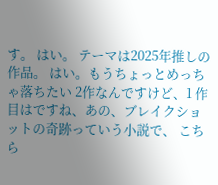す。 はい。 テーマは2025年推しの作品。 はい。もうちょっとめっちゃ落ちたい 2作なんですけど、1 作目はですね、あの、ブレイクショットの奇跡っていう小説で、 こちら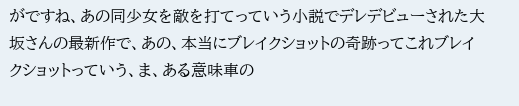がですね、あの同少女を敵を打てっていう小説でデレデビューされた大坂さんの最新作で、あの、本当にブレイクショットの奇跡ってこれブレイクショットっていう、ま、ある意味車の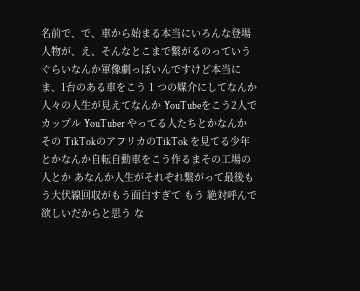名前で、で、車から始まる本当にいろんな登場人物が、え、そんなとこまで繋がるのっていうぐらいなんか軍像劇っぽいんですけど本当に ま、1台のある車をこう 1 つの媒介にしてなんか人々の人生が見えてなんか YouTubeをこう2人でカップル YouTuber やってる人たちとかなんかその TikTokのアフリカのTikTok を見てる少年とかなんか自転自動車をこう作るまその工場の人とか あなんか人生がそれぞれ繋がって最後もう大伏線回収がもう面白すぎて もう 絶対呼んで欲しいだからと思う な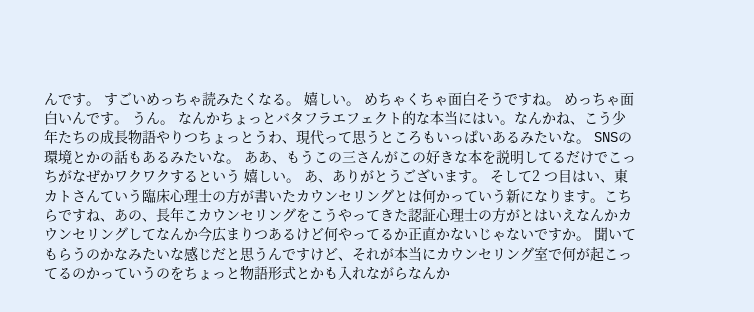んです。 すごいめっちゃ読みたくなる。 嬉しい。 めちゃくちゃ面白そうですね。 めっちゃ面白いんです。 うん。 なんかちょっとバタフラエフェクト的な本当にはい。なんかね、こう少年たちの成長物語やりつちょっとうわ、現代って思うところもいっぱいあるみたいな。 SNSの環境とかの話もあるみたいな。 ああ、もうこの三さんがこの好きな本を説明してるだけでこっちがなぜかワクワクするという 嬉しい。 あ、ありがとうございます。 そして2 つ目はい、東カトさんていう臨床心理士の方が書いたカウンセリングとは何かっていう新になります。こちらですね、あの、長年こカウンセリングをこうやってきた認証心理士の方がとはいえなんかカウンセリングしてなんか今広まりつあるけど何やってるか正直かないじゃないですか。 聞いてもらうのかなみたいな感じだと思うんですけど、それが本当にカウンセリング室で何が起こってるのかっていうのをちょっと物語形式とかも入れながらなんか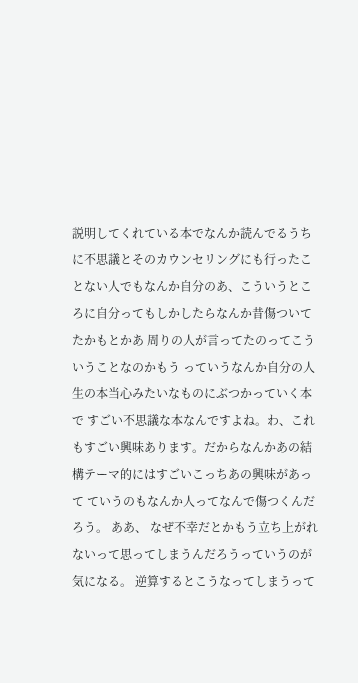説明してくれている本でなんか読んでるうちに不思議とそのカウンセリングにも行ったことない人でもなんか自分のあ、こういうところに自分ってもしかしたらなんか昔傷ついてたかもとかあ 周りの人が言ってたのってこういうことなのかもう っていうなんか自分の人生の本当心みたいなものにぶつかっていく本で すごい不思議な本なんですよね。わ、これもすごい興味あります。だからなんかあの結構テーマ的にはすごいこっちあの興味があって ていうのもなんか人ってなんで傷つくんだろう。 ああ、 なぜ不幸だとかもう立ち上がれないって思ってしまうんだろうっていうのが気になる。 逆算するとこうなってしまうって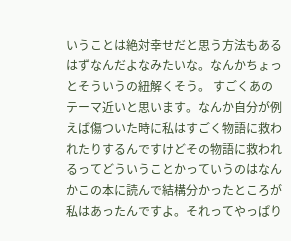いうことは絶対幸せだと思う方法もあるはずなんだよなみたいな。なんかちょっとそういうの紐解くそう。 すごくあのテーマ近いと思います。なんか自分が例えば傷ついた時に私はすごく物語に救われたりするんですけどその物語に救われるってどういうことかっていうのはなんかこの本に読んで結構分かったところが私はあったんですよ。それってやっぱり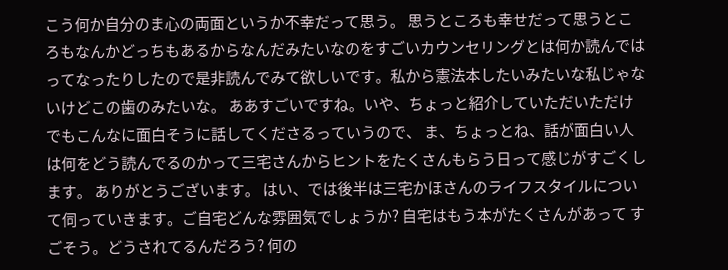こう何か自分のま心の両面というか不幸だって思う。 思うところも幸せだって思うところもなんかどっちもあるからなんだみたいなのをすごいカウンセリングとは何か読んではってなったりしたので是非読んでみて欲しいです。私から憲法本したいみたいな私じゃないけどこの歯のみたいな。 ああすごいですね。いや、ちょっと紹介していただいただけでもこんなに面白そうに話してくださるっていうので、 ま、ちょっとね、話が面白い人は何をどう読んでるのかって三宅さんからヒントをたくさんもらう日って感じがすごくします。 ありがとうございます。 はい、では後半は三宅かほさんのライフスタイルについて伺っていきます。ご自宅どんな雰囲気でしょうか? 自宅はもう本がたくさんがあって すごそう。どうされてるんだろう? 何の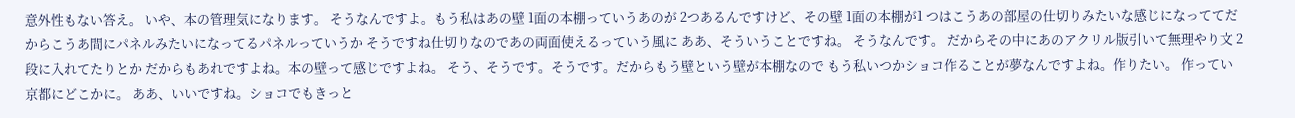意外性もない答え。 いや、本の管理気になります。 そうなんですよ。もう私はあの壁 1面の本棚っていうあのが 2つあるんですけど、その壁 1面の本棚が1 つはこうあの部屋の仕切りみたいな感じになっててだからこうあ間にパネルみたいになってるパネルっていうか そうですね仕切りなのであの両面使えるっていう風に ああ、そういうことですね。 そうなんです。 だからその中にあのアクリル版引いて無理やり文 2段に入れてたりとか だからもあれですよね。本の壁って感じですよね。 そう、そうです。そうです。だからもう壁という壁が本棚なので もう私いつかショコ作ることが夢なんですよね。作りたい。 作ってい 京都にどこかに。 ああ、いいですね。ショコでもきっと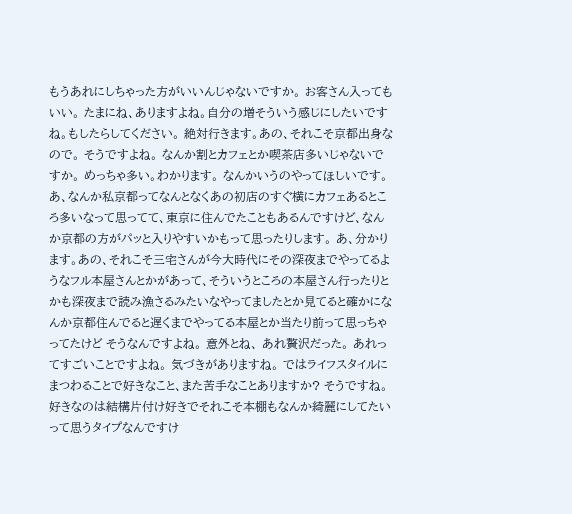もうあれにしちゃった方がいいんじゃないですか。 お客さん入ってもいい。 たまにね、ありますよね。自分の増そういう感じにしたいですね。もしたらしてください。 絶対行きます。あの、それこそ京都出身なので。 そうですよね。 なんか割とカフェとか喫茶店多いじゃないですか。 めっちゃ多い。わかります。 なんかいうのやってほしいです。 あ、なんか私京都ってなんとなくあの初店のすぐ横にカフェあるところ多いなって思ってて、東京に住んでたこともあるんですけど、なんか京都の方がパッと入りやすいかもって思ったりします。 あ、分かります。あの、それこそ三宅さんが今大時代にその深夜までやってるようなフル本屋さんとかがあって、そういうところの本屋さん行ったりとかも深夜まで読み漁さるみたいなやってましたとか見てると確かになんか京都住んでると遅くまでやってる本屋とか当たり前って思っちゃってたけど そうなんですよね。 意外とね、 あれ贅沢だった。 あれってすごいことですよね。 気づきがありますね。 ではライフスタイルにまつわることで好きなこと、また苦手なことありますか? そうですね。好きなのは結構片付け好きでそれこそ本棚もなんか綺麗にしてたいって思うタイプなんですけ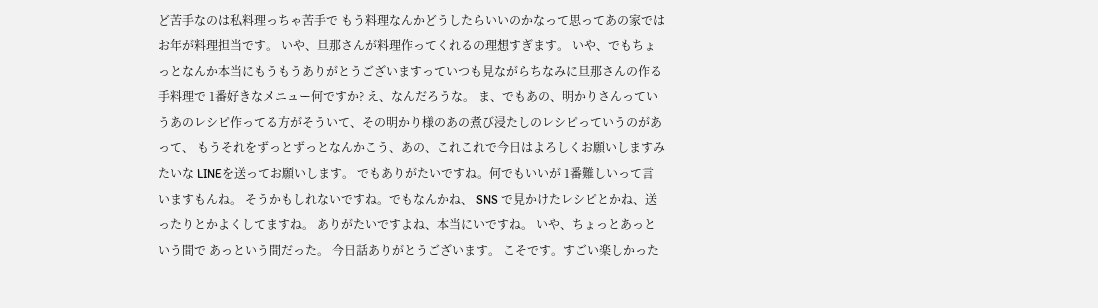ど苦手なのは私料理っちゃ苦手で もう料理なんかどうしたらいいのかなって思ってあの家ではお年が料理担当です。 いや、旦那さんが料理作ってくれるの理想すぎます。 いや、でもちょっとなんか本当にもうもうありがとうございますっていつも見ながらちなみに旦那さんの作る手料理で 1番好きなメニュー何ですか? え、なんだろうな。 ま、でもあの、明かりさんっていうあのレシピ作ってる方がそういて、その明かり様のあの煮び浸たしのレシピっていうのがあって、 もうそれをずっとずっとなんかこう、あの、これこれで今日はよろしくお願いしますみたいな LINEを送ってお願いします。 でもありがたいですね。何でもいいが 1番難しいって言いますもんね。 そうかもしれないですね。でもなんかね、 SNS で見かけたレシピとかね、送ったりとかよくしてますね。 ありがたいですよね、本当にいですね。 いや、ちょっとあっという間で あっという間だった。 今日話ありがとうございます。 こそです。すごい楽しかった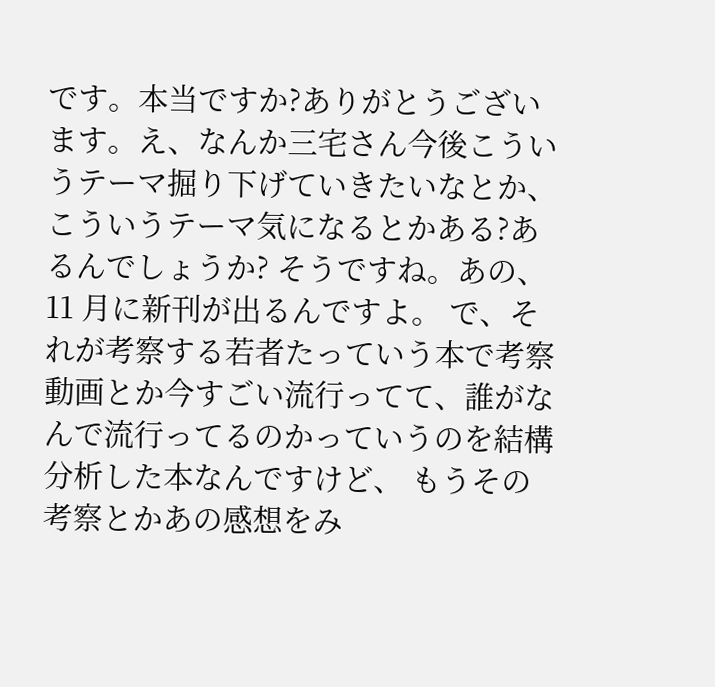です。本当ですか?ありがとうございます。え、なんか三宅さん今後こういうテーマ掘り下げていきたいなとか、こういうテーマ気になるとかある?あるんでしょうか? そうですね。あの、11 月に新刊が出るんですよ。 で、それが考察する若者たっていう本で考察動画とか今すごい流行ってて、誰がなんで流行ってるのかっていうのを結構分析した本なんですけど、 もうその考察とかあの感想をみ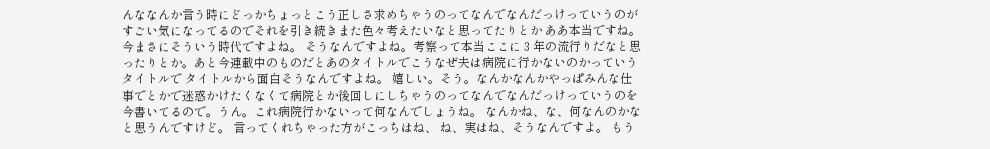んななんか言う時にどっかちょっとこう正しさ求めちゃうのってなんでなんだっけっていうのがすごい気になってるのでそれを引き続きまた色々考えたいなと思ってたりとか ああ本当ですね。今まさにそういう時代ですよね。 そうなんですよね。考察って本当ここに 3 年の流行りだなと思ったりとか。あと今連載中のものだとあのタイトルでこうなぜ夫は病院に行かないのかっていうタイトルで タイトルから面白そうなんですよね。 嬉しい。そう。なんかなんかやっぱみんな仕事でとかで迷惑かけたくなくて病院とか後回しにしちゃうのってなんでなんだっけっていうのを今書いてるので。うん。これ病院行かないって何なんでしょうね。 なんかね、な、何なんのかなと思うんですけど。 言ってくれちゃった方がこっちはね、 ね、実はね、そうなんですよ。 もう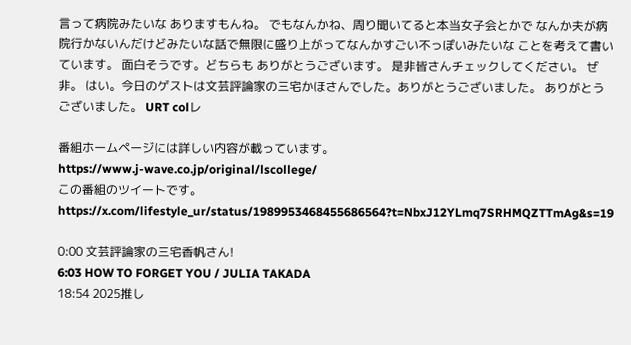言って病院みたいな ありますもんね。 でもなんかね、周り聞いてると本当女子会とかで なんか夫が病院行かないんだけどみたいな話で無限に盛り上がってなんかすごい不っぽいみたいな ことを考えて書いています。 面白そうです。どちらも ありがとうございます。 是非皆さんチェックしてください。 ぜ非。 はい。今日のゲストは文芸評論家の三宅かほさんでした。ありがとうございました。 ありがとうございました。 URT colレ

番組ホームページには詳しい内容が載っています。
https://www.j-wave.co.jp/original/lscollege/
この番組のツイートです。
https://x.com/lifestyle_ur/status/1989953468455686564?t=NbxJ12YLmq7SRHMQZTTmAg&s=19

0:00 文芸評論家の三宅香帆さん!
6:03 HOW TO FORGET YOU / JULIA TAKADA
18:54 2025推し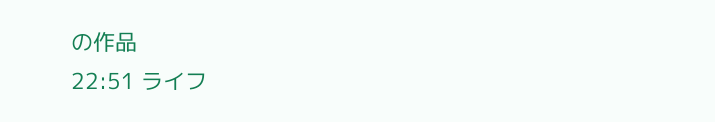の作品
22:51 ライフ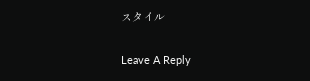スタイル

Leave A Reply